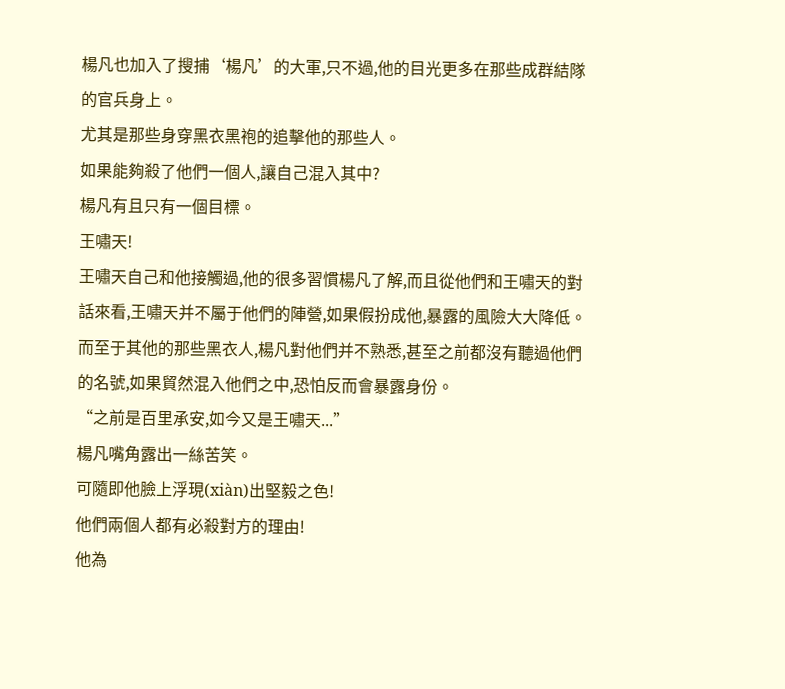楊凡也加入了搜捕‘楊凡’的大軍,只不過,他的目光更多在那些成群結隊的官兵身上。
尤其是那些身穿黑衣黑袍的追擊他的那些人。
如果能夠殺了他們一個人,讓自己混入其中?
楊凡有且只有一個目標。
王嘯天!
王嘯天自己和他接觸過,他的很多習慣楊凡了解,而且從他們和王嘯天的對話來看,王嘯天并不屬于他們的陣營,如果假扮成他,暴露的風險大大降低。
而至于其他的那些黑衣人,楊凡對他們并不熟悉,甚至之前都沒有聽過他們的名號,如果貿然混入他們之中,恐怕反而會暴露身份。
“之前是百里承安,如今又是王嘯天...”
楊凡嘴角露出一絲苦笑。
可隨即他臉上浮現(xiàn)出堅毅之色!
他們兩個人都有必殺對方的理由!
他為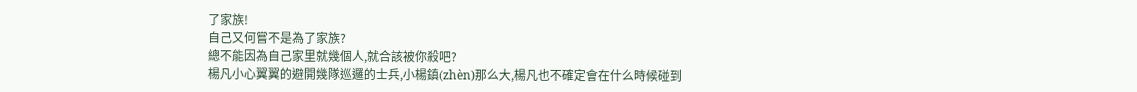了家族!
自己又何嘗不是為了家族?
總不能因為自己家里就幾個人,就合該被你殺吧?
楊凡小心翼翼的避開幾隊巡邏的士兵,小楊鎮(zhèn)那么大,楊凡也不確定會在什么時候碰到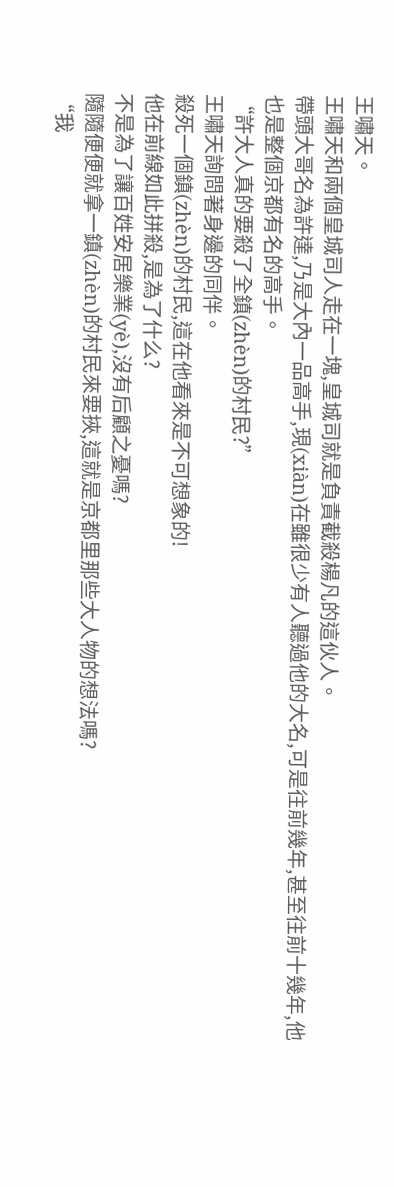王嘯天。
王嘯天和兩個皇城司人走在一塊,皇城司就是負責截殺楊凡的這伙人。
帶頭大哥名為許達,乃是大內一品高手,現(xiàn)在雖很少有人聽過他的大名,可是往前幾年,甚至往前十幾年,他也是整個京都有名的高手。
“許大人真的要殺了全鎮(zhèn)的村民?”
王嘯天詢問著身邊的同伴。
殺死一個鎮(zhèn)的村民,這在他看來是不可想象的!
他在前線如此拼殺,是為了什么?
不是為了讓百姓安居樂業(yè),沒有后顧之憂嗎?
隨隨便便就拿一鎮(zhèn)的村民來要挾,這就是京都里那些大人物的想法嗎?
“我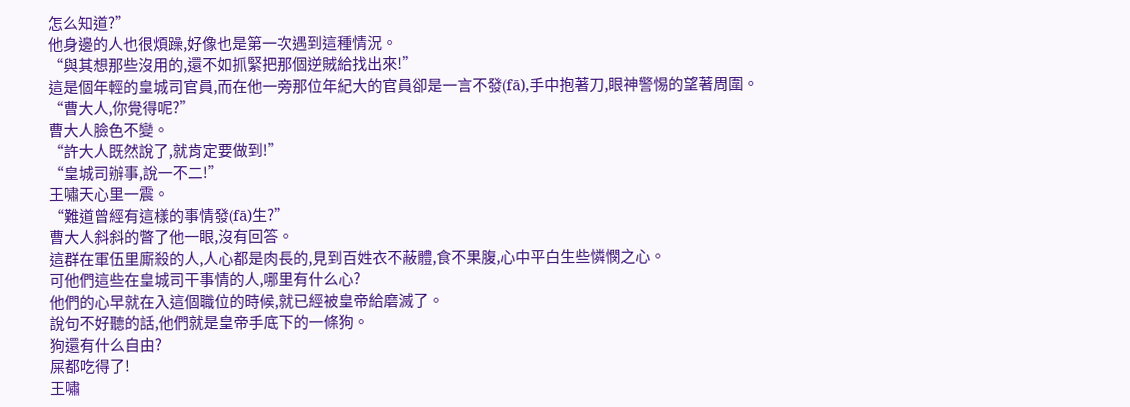怎么知道?”
他身邊的人也很煩躁,好像也是第一次遇到這種情況。
“與其想那些沒用的,還不如抓緊把那個逆賊給找出來!”
這是個年輕的皇城司官員,而在他一旁那位年紀大的官員卻是一言不發(fā),手中抱著刀,眼神警惕的望著周圍。
“曹大人,你覺得呢?”
曹大人臉色不變。
“許大人既然說了,就肯定要做到!”
“皇城司辦事,說一不二!”
王嘯天心里一震。
“難道曾經有這樣的事情發(fā)生?”
曹大人斜斜的瞥了他一眼,沒有回答。
這群在軍伍里廝殺的人,人心都是肉長的,見到百姓衣不蔽體,食不果腹,心中平白生些憐憫之心。
可他們這些在皇城司干事情的人,哪里有什么心?
他們的心早就在入這個職位的時候,就已經被皇帝給磨滅了。
說句不好聽的話,他們就是皇帝手底下的一條狗。
狗還有什么自由?
屎都吃得了!
王嘯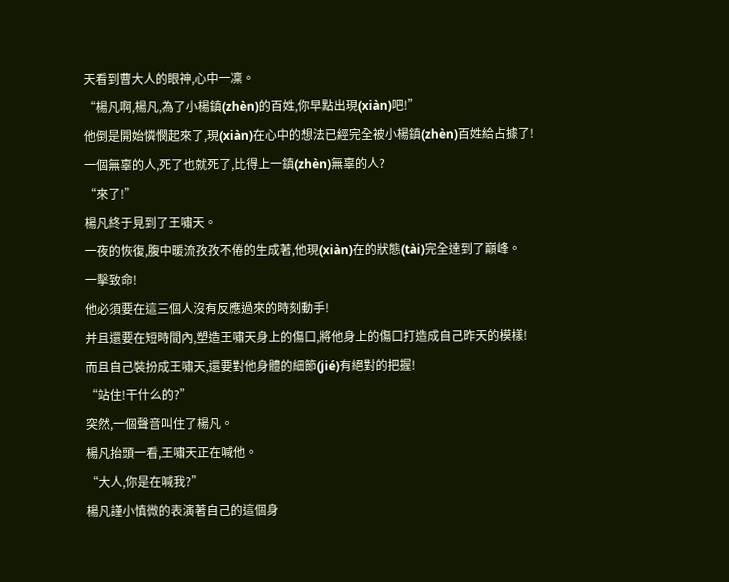天看到曹大人的眼神,心中一凜。
“楊凡啊,楊凡,為了小楊鎮(zhèn)的百姓,你早點出現(xiàn)吧!”
他倒是開始憐憫起來了,現(xiàn)在心中的想法已經完全被小楊鎮(zhèn)百姓給占據了!
一個無辜的人,死了也就死了,比得上一鎮(zhèn)無辜的人?
“來了!”
楊凡終于見到了王嘯天。
一夜的恢復,腹中暖流孜孜不倦的生成著,他現(xiàn)在的狀態(tài)完全達到了巔峰。
一擊致命!
他必須要在這三個人沒有反應過來的時刻動手!
并且還要在短時間內,塑造王嘯天身上的傷口,將他身上的傷口打造成自己昨天的模樣!
而且自己裝扮成王嘯天,還要對他身體的細節(jié)有絕對的把握!
“站住!干什么的?”
突然,一個聲音叫住了楊凡。
楊凡抬頭一看,王嘯天正在喊他。
“大人,你是在喊我?”
楊凡謹小慎微的表演著自己的這個身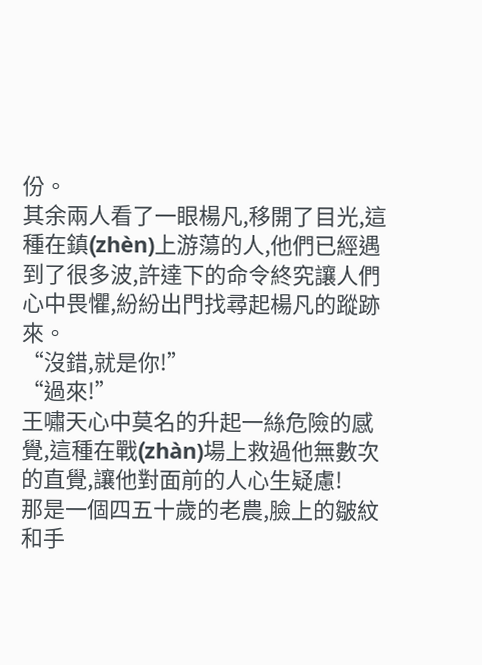份。
其余兩人看了一眼楊凡,移開了目光,這種在鎮(zhèn)上游蕩的人,他們已經遇到了很多波,許達下的命令終究讓人們心中畏懼,紛紛出門找尋起楊凡的蹤跡來。
“沒錯,就是你!”
“過來!”
王嘯天心中莫名的升起一絲危險的感覺,這種在戰(zhàn)場上救過他無數次的直覺,讓他對面前的人心生疑慮!
那是一個四五十歲的老農,臉上的皺紋和手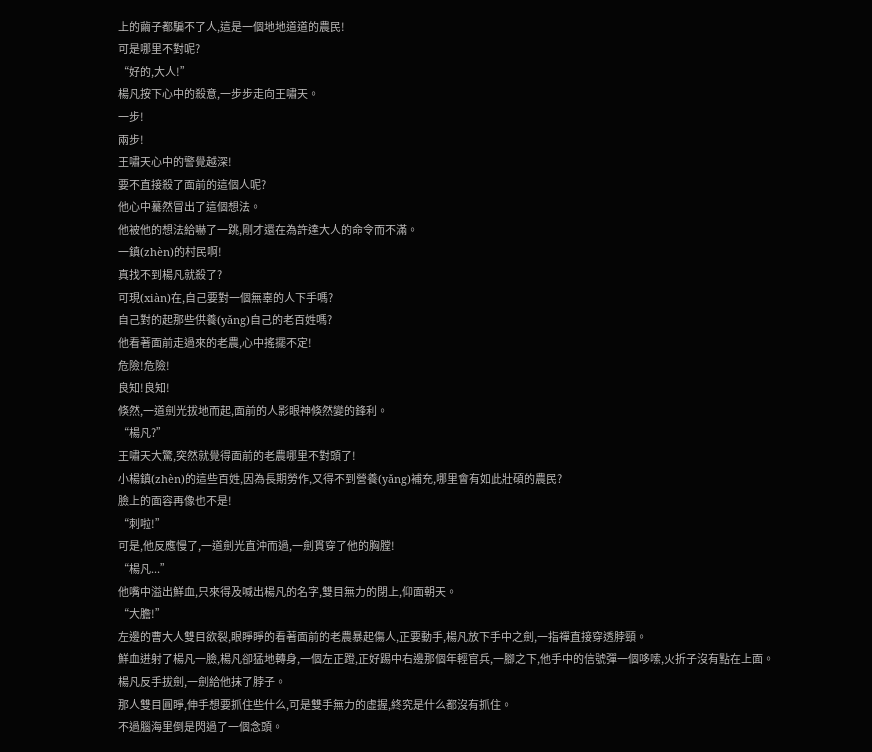上的繭子都騙不了人,這是一個地地道道的農民!
可是哪里不對呢?
“好的,大人!”
楊凡按下心中的殺意,一步步走向王嘯天。
一步!
兩步!
王嘯天心中的警覺越深!
要不直接殺了面前的這個人呢?
他心中驀然冒出了這個想法。
他被他的想法給嚇了一跳,剛才還在為許達大人的命令而不滿。
一鎮(zhèn)的村民啊!
真找不到楊凡就殺了?
可現(xiàn)在,自己要對一個無辜的人下手嗎?
自己對的起那些供養(yǎng)自己的老百姓嗎?
他看著面前走過來的老農,心中搖擺不定!
危險!危險!
良知!良知!
倏然,一道劍光拔地而起,面前的人影眼神倏然變的鋒利。
“楊凡?”
王嘯天大驚,突然就覺得面前的老農哪里不對頭了!
小楊鎮(zhèn)的這些百姓,因為長期勞作,又得不到營養(yǎng)補充,哪里會有如此壯碩的農民?
臉上的面容再像也不是!
“刺啦!”
可是,他反應慢了,一道劍光直沖而過,一劍貫穿了他的胸膛!
“楊凡...”
他嘴中溢出鮮血,只來得及喊出楊凡的名字,雙目無力的閉上,仰面朝天。
“大膽!”
左邊的曹大人雙目欲裂,眼睜睜的看著面前的老農暴起傷人,正要動手,楊凡放下手中之劍,一指禪直接穿透脖頸。
鮮血迸射了楊凡一臉,楊凡卻猛地轉身,一個左正蹬,正好踢中右邊那個年輕官兵,一腳之下,他手中的信號彈一個哆嗦,火折子沒有點在上面。
楊凡反手拔劍,一劍給他抹了脖子。
那人雙目圓睜,伸手想要抓住些什么,可是雙手無力的虛握,終究是什么都沒有抓住。
不過腦海里倒是閃過了一個念頭。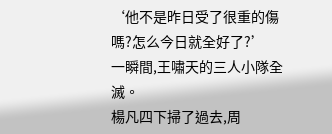‘他不是昨日受了很重的傷嗎?怎么今日就全好了?’
一瞬間,王嘯天的三人小隊全滅。
楊凡四下掃了過去,周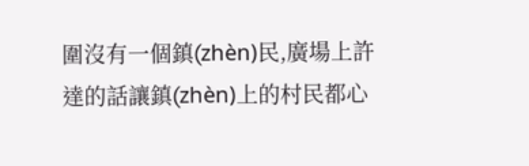圍沒有一個鎮(zhèn)民,廣場上許達的話讓鎮(zhèn)上的村民都心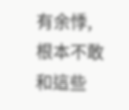有余悸,根本不敢和這些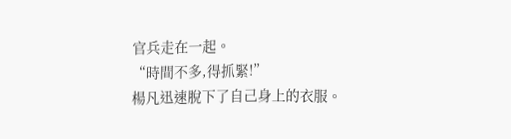官兵走在一起。
“時間不多,得抓緊!”
楊凡迅速脫下了自己身上的衣服。